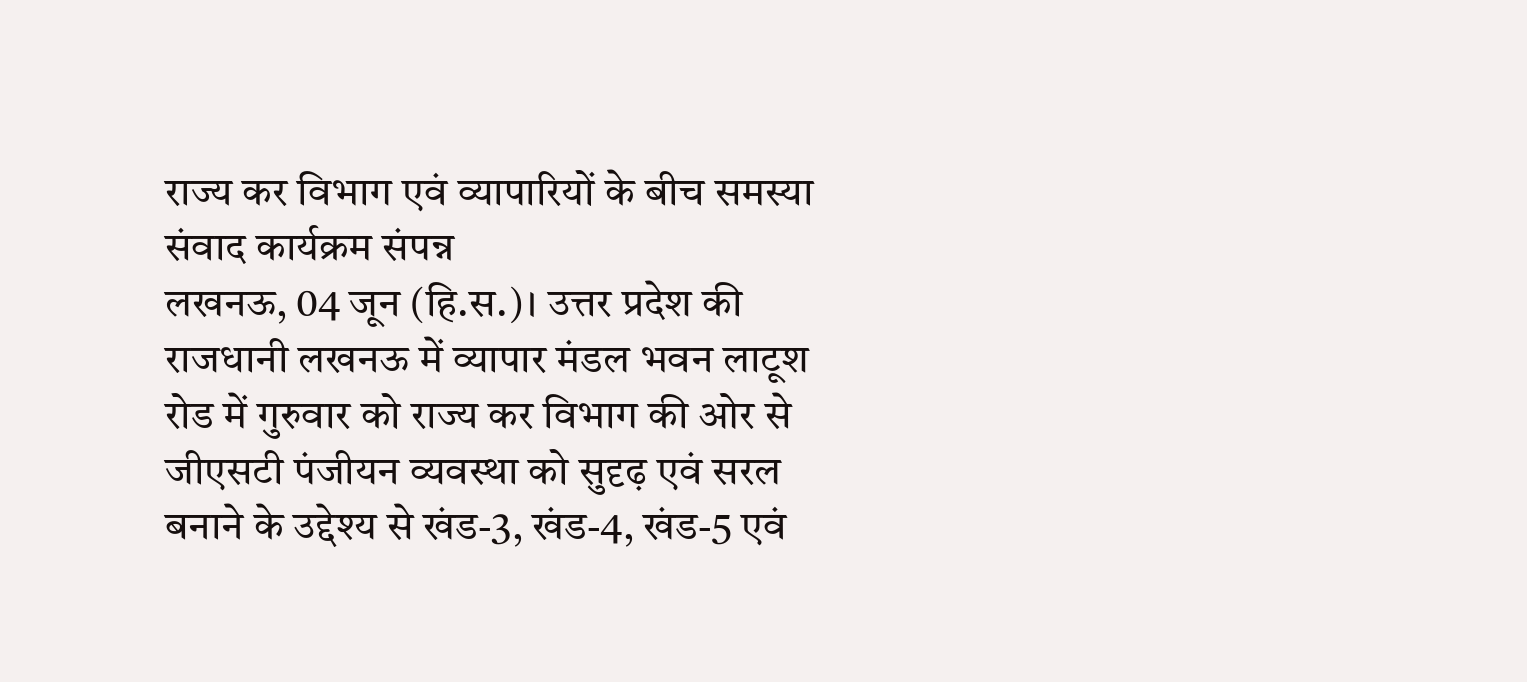राज्य कर विभाग एवं व्यापारियों के बीच समस्या संवाद कार्यक्रम संपन्न
लखनऊ, 04 जून (हि.स.)। उत्तर प्रदेश की राजधानी लखनऊ में व्यापार मंडल भवन लाटूश रोड में गुरुवार को राज्य कर विभाग की ओर से जीएसटी पंजीयन व्यवस्था को सुदृढ़ एवं सरल बनाने के उद्देश्य से खंड-3, खंड-4, खंड-5 एवं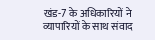खंड-7 के अधिकारियों ने व्यापारियों के साथ संवाद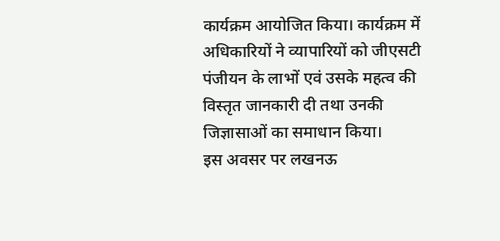कार्यक्रम आयोजित किया। कार्यक्रम में अधिकारियों ने व्यापारियों को जीएसटी पंजीयन के लाभों एवं उसके महत्व की विस्तृत जानकारी दी तथा उनकी जिज्ञासाओं का समाधान किया।
इस अवसर पर लखनऊ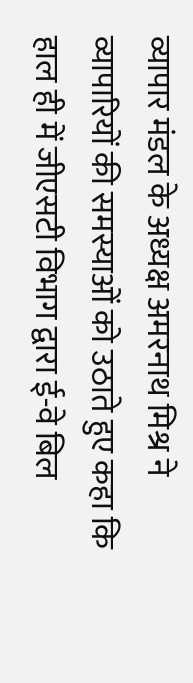व्यापार मंडल के अध्यक्ष अमरनाथ मिश्र ने व्यापारियों की समस्याओं को उठाते हुए कहा कि हाल ही में जीएसटी विभाग द्वारा ई-वे बिल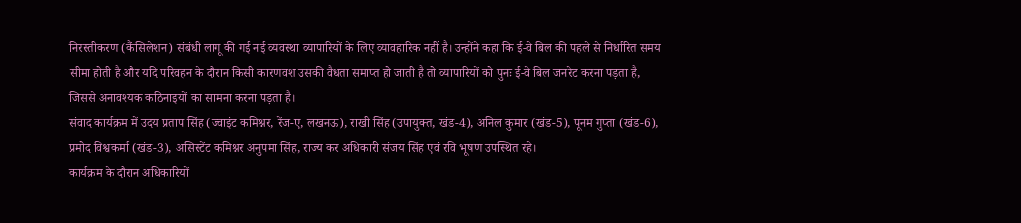निरस्तीकरण (कैंसिलेशन) संबंधी लागू की गई नई व्यवस्था व्यापारियों के लिए व्यावहारिक नहीं है। उन्होंने कहा कि ई-वे बिल की पहले से निर्धारित समय सीमा होती है और यदि परिवहन के दौरान किसी कारणवश उसकी वैधता समाप्त हो जाती है तो व्यापारियों को पुनः ई-वे बिल जनरेट करना पड़ता है, जिससे अनावश्यक कठिनाइयों का सामना करना पड़ता है।
संवाद कार्यक्रम में उदय प्रताप सिंह (ज्वाइंट कमिश्नर, रेंज-ए, लखनऊ), राखी सिंह (उपायुक्त, खंड-4), अनिल कुमार (खंड-5), पूनम गुप्ता (खंड-6), प्रमोद विश्वकर्मा (खंड-3), असिस्टेंट कमिश्नर अनुपमा सिंह, राज्य कर अधिकारी संजय सिंह एवं रवि भूषण उपस्थित रहे।
कार्यक्रम के दौरान अधिकारियों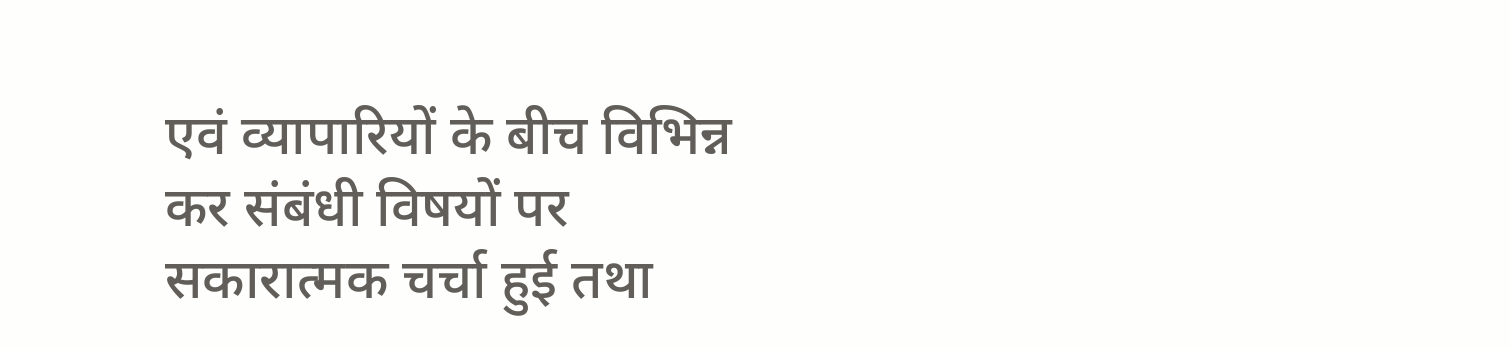एवं व्यापारियों के बीच विभिन्न कर संबंधी विषयों पर सकारात्मक चर्चा हुई तथा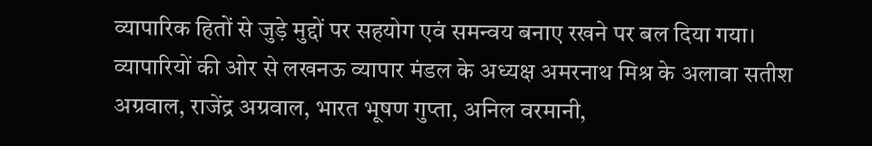व्यापारिक हितों से जुड़े मुद्दों पर सहयोग एवं समन्वय बनाए रखने पर बल दिया गया।
व्यापारियों की ओर से लखनऊ व्यापार मंडल के अध्यक्ष अमरनाथ मिश्र के अलावा सतीश अग्रवाल, राजेंद्र अग्रवाल, भारत भूषण गुप्ता, अनिल वरमानी,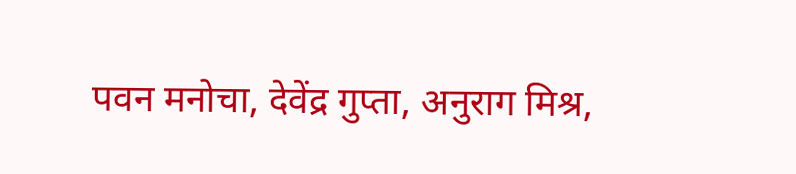पवन मनोचा, देवेंद्र गुप्ता, अनुराग मिश्र,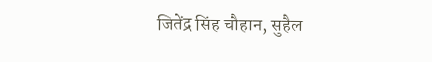जितेंद्र सिंह चौहान, सुहैल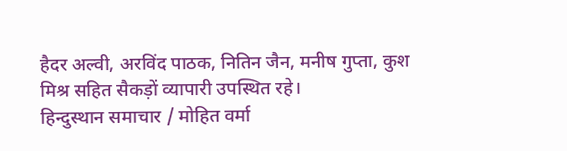हैदर अल्वी, अरविंद पाठक, नितिन जैन, मनीष गुप्ता, कुश मिश्र सहित सैकड़ों व्यापारी उपस्थित रहे।
हिन्दुस्थान समाचार / मोहित वर्मा